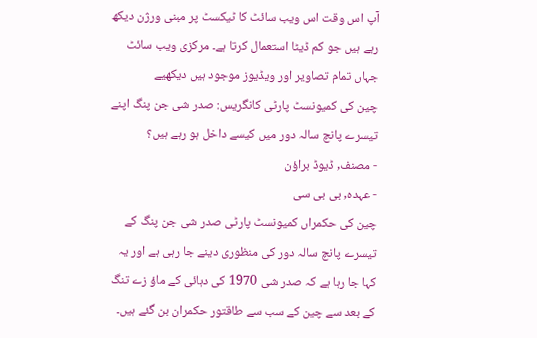آپ اس وقت اس ویب سائٹ کا ٹیکسٹ پر مبنی ورژن دیکھ رہے ہیں جو کم ڈیٹا استعمال کرتا ہے۔ مرکزی ویب سائٹ جہاں تمام تصاویر اور ویڈیوز موجود ہیں دیکھیے
چین کی کمیونسٹ پارٹی کانگریس: صدر شی جن پنگ اپنے تیسرے پانچ سالہ دور میں کیسے داخل ہو رہے ہیں؟
- مصنف, ڈیوڈ براؤن
- عہدہ, بی بی سی
چین کی حکمراں کمیونسٹ پارٹی صدر شی جن پنگ کے تیسرے پانچ سالہ دور کی منظوری دینے جا رہی ہے اور یہ کہا جا رہا ہے کہ صدر شی 1970 کی دہائی کے ماؤ زے تنگ کے بعد سے چین کے سب سے طاقتور حکمران بن گئے ہیں۔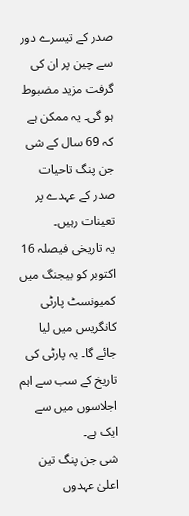صدر کے تیسرے دور سے چین پر ان کی گرفت مزید مضبوط ہو گی۔ یہ ممکن ہے کہ 69 سال کے شی جن پنگ تاحیات صدر کے عہدے پر تعینات رہیں۔
یہ تاریخی فیصلہ 16 اکتوبر کو بیجنگ میں کمیونسٹ پارٹی کانگریس میں لیا جائے گا۔ یہ پارٹی کی تاریخ کے سب سے اہم اجلاسوں میں سے ایک ہے۔
شی جن پنگ تین اعلیٰ عہدوں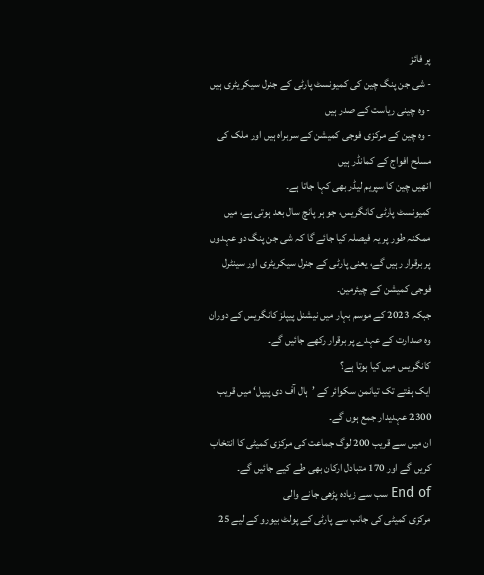پر فائز
- شی جن پنگ چین کی کمیونسٹ پارٹی کے جنرل سیکریٹری ہیں
- وہ چینی ریاست کے صدر ہیں
- وہ چین کے مرکزی فوجی کمیشن کے سربراہ ہیں اور ملک کی مسلح افواج کے کمانڈر ہیں
انھیں چین کا سپریم لیڈر بھی کہا جاتا ہے۔
کمیونسٹ پارٹی کانگریس، جو ہر پانچ سال بعد ہوتی ہے، میں ممکنہ طور پر یہ فیصلہ کیا جائے گا کہ شی جن پنگ دو عہدوں پر برقرار رہیں گے، یعنی پارٹی کے جنرل سیکریٹری اور سینٹرل فوجی کمیشن کے چیئرمین۔
جبکہ 2023 کے موسم بہار میں نیشنل پیپلز کانگریس کے دوران وہ صدارت کے عہدے پر برقرار رکھے جائیں گے۔
کانگریس میں کیا ہوتا ہے؟
ایک ہفتے تک تیانمن سکوائر کے ’ہال آف دی پیپل‘ میں قریب 2300 عہدیدار جمع ہوں گے۔
ان میں سے قریب 200 لوگ جماعت کی مرکزی کمیٹی کا انتخاب کریں گے اور 170 متبادل ارکان بھی طے کیے جائیں گے۔
End of سب سے زیادہ پڑھی جانے والی
مرکزی کمیٹی کی جانب سے پارٹی کے پولٹ بیورو کے لیے 25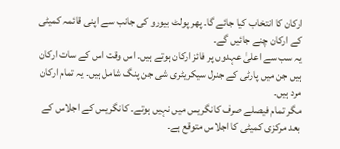ارکان کا انتخاب کیا جائے گا۔ پھر پولٹ بیورو کی جانب سے اپنی قائمہ کمیٹی کے ارکان چنے جائیں گے۔
یہ سب سے اعلیٰ عہدوں پر فائز ارکان ہوتے ہیں۔ اس وقت اس کے سات ارکان ہیں جن میں پارٹی کے جنرل سیکریٹری شی جن پنگ شامل ہیں۔ یہ تمام ارکان مرد ہیں۔
مگر تمام فیصلے صرف کانگریس میں نہیں ہوتے۔ کانگریس کے اجلاس کے بعد مرکزی کمیٹی کا اجلاس متوقع ہے۔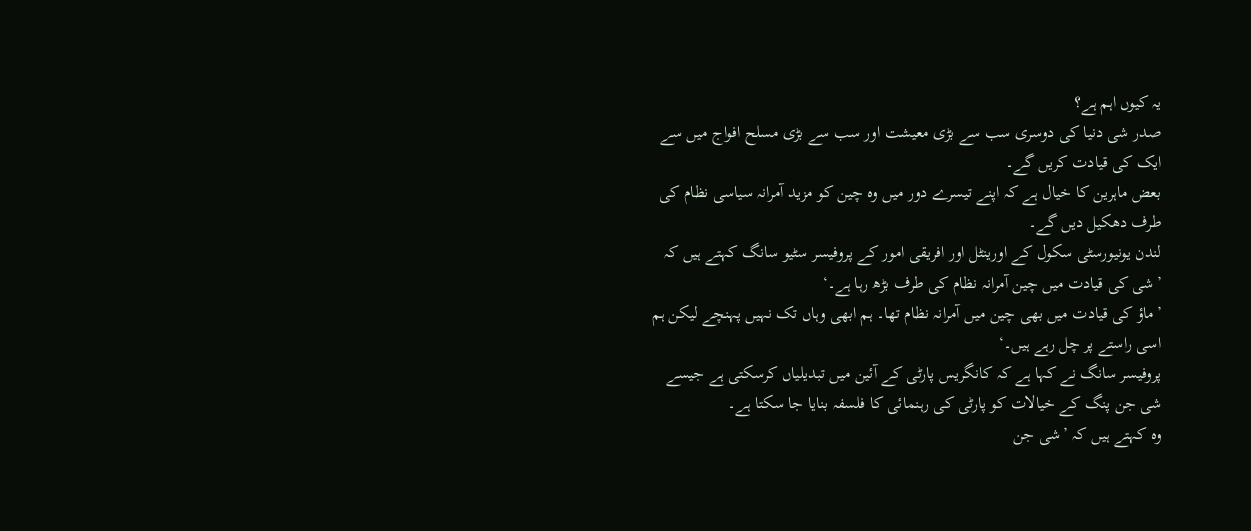یہ کیوں اہم ہے؟
صدر شی دنیا کی دوسری سب سے بڑی معیشت اور سب سے بڑی مسلح افواج میں سے ایک کی قیادت کریں گے۔
بعض ماہرین کا خیال ہے کہ اپنے تیسرے دور میں وہ چین کو مزید آمرانہ سیاسی نظام کی طرف دھکیل دیں گے۔
لندن یونیورسٹی سکول کے اورینٹل اور افریقی امور کے پروفیسر سٹیو سانگ کہتے ہیں کہ ’شی کی قیادت میں چین آمرانہ نظام کی طرف بڑھ رہا ہے۔‘
’ماؤ کی قیادت میں بھی چین میں آمرانہ نظام تھا۔ ہم ابھی وہاں تک نہیں پہنچے لیکن ہم اسی راستے پر چل رہے ہیں۔‘
پروفیسر سانگ نے کہا ہے کہ کانگریس پارٹی کے آئین میں تبدیلیاں کرسکتی ہے جیسے شی جن پنگ کے خیالات کو پارٹی کی رہنمائی کا فلسفہ بنایا جا سکتا ہے۔
وہ کہتے ہیں کہ ’شی جن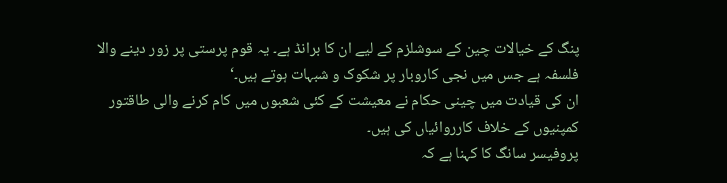پنگ کے خیالات چین کے سوشلزم کے لیے ان کا برانڈ ہے۔ یہ قوم پرستی پر زور دینے والا فلسفہ ہے جس میں نجی کاروبار پر شکوک و شبہات ہوتے ہیں۔‘
ان کی قیادت میں چینی حکام نے معیشت کے کئی شعبوں میں کام کرنے والی طاقتور کمپنیوں کے خلاف کارروائیاں کی ہیں۔
پروفیسر سانگ کا کہنا ہے کہ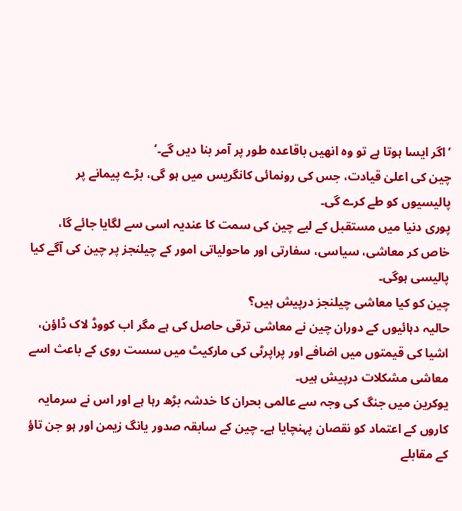’اگر ایسا ہوتا ہے تو وہ انھیں باقاعدہ طور پر آمر بنا دیں گے۔‘
چین کی اعلیٰ قیادت، جس کی رونمائی کانگریس میں ہو گی، بڑے پیمانے پر پالیسیوں کو طے کرے گی۔
پوری دنیا میں مستقبل کے لیے چین کی سمت کا عندیہ اسی سے لگایا جائے گا، خاص کر معاشی، سیاسی، سفارتی اور ماحولیاتی امور کے چیلنجز پر چین کی آگے کیا پالیسی ہوگی۔
چین کو کیا معاشی چیلنجز درپیش ہیں؟
حالیہ دہائیوں کے دوران چین نے معاشی ترقی حاصل کی ہے مگر اب کووڈ لاک ڈاؤن، اشیا کی قیمتوں میں اضافے اور پراپرٹی کی مارکیٹ میں سست روی کے باعث اسے معاشی مشکلات درپیش ہیں۔
یوکرین میں جنگ کی وجہ سے عالمی بحران کا خدشہ بڑھ رہا ہے اور اس نے سرمایہ کاروں کے اعتماد کو نقصان پہنچایا ہے۔ چین کے سابقہ صدور یانگ زیمن اور ہو جن تاؤ کے مقابلے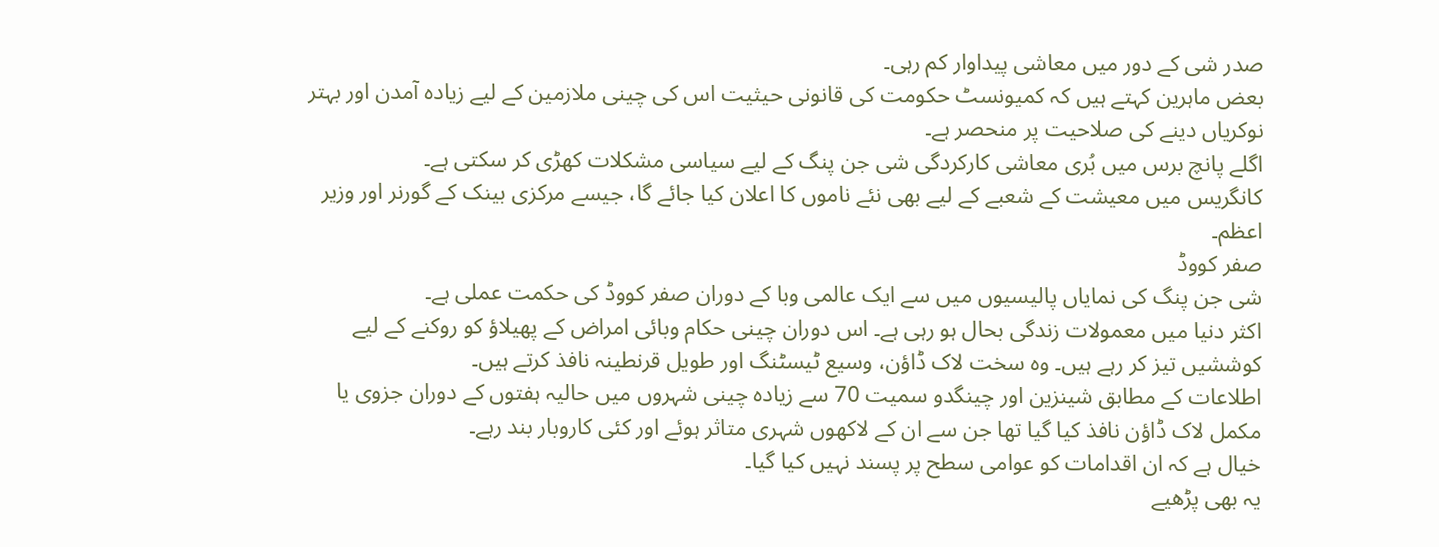صدر شی کے دور میں معاشی پیداوار کم رہی۔
بعض ماہرین کہتے ہیں کہ کمیونسٹ حکومت کی قانونی حیثیت اس کی چینی ملازمین کے لیے زیادہ آمدن اور بہتر نوکریاں دینے کی صلاحیت پر منحصر ہے۔
اگلے پانچ برس میں بُری معاشی کارکردگی شی جن پنگ کے لیے سیاسی مشکلات کھڑی کر سکتی ہے۔
کانگریس میں معیشت کے شعبے کے لیے بھی نئے ناموں کا اعلان کیا جائے گا، جیسے مرکزی بینک کے گورنر اور وزیر اعظم۔
صفر کووڈ
شی جن پنگ کی نمایاں پالیسیوں میں سے ایک عالمی وبا کے دوران صفر کووڈ کی حکمت عملی ہے۔
اکثر دنیا میں معمولات زندگی بحال ہو رہی ہے۔ اس دوران چینی حکام وبائی امراض کے پھیلاؤ کو روکنے کے لیے کوششیں تیز کر رہے ہیں۔ وہ سخت لاک ڈاؤن، وسیع ٹیسٹنگ اور طویل قرنطینہ نافذ کرتے ہیں۔
اطلاعات کے مطابق شینزین اور چینگدو سمیت 70 سے زیادہ چینی شہروں میں حالیہ ہفتوں کے دوران جزوی یا مکمل لاک ڈاؤن نافذ کیا گیا تھا جن سے ان کے لاکھوں شہری متاثر ہوئے اور کئی کاروبار بند رہے۔
خیال ہے کہ ان اقدامات کو عوامی سطح پر پسند نہیں کیا گیا۔
یہ بھی پڑھیے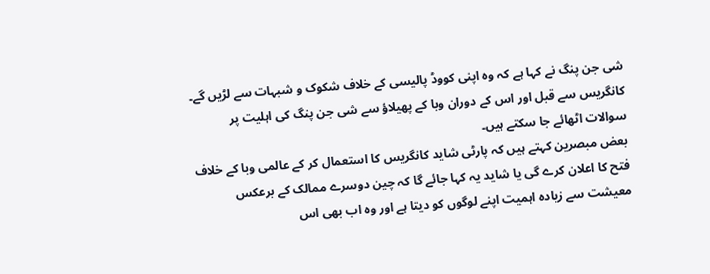شی جن پنگ نے کہا ہے کہ وہ اپنی کووڈ پالیسی کے خلاف شکوک و شبہات سے لڑیں گے۔
کانگریس سے قبل اور اس کے دوران وبا کے پھیلاؤ سے شی جن پنگ کی اہلیت پر سوالات اٹھائے جا سکتے ہیں۔
بعض مبصرین کہتے ہیں کہ پارٹی شاید کانگریس کا استعمال کر کے عالمی وبا کے خلاف فتح کا اعلان کرے گی یا شاید یہ کہا جائے گا کہ چین دوسرے ممالک کے برعکس معیشت سے زیادہ اہمیت اپنے لوگوں کو دیتا ہے اور وہ اب بھی اس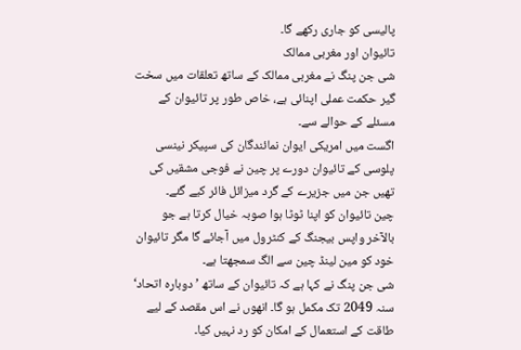پالیسی کو جاری رکھے گا۔
تائیوان اور مغربی ممالک
شی جن پنگ نے مغربی ممالک کے ساتھ تعلقات میں سخت گیر حکمت عملی اپنائی ہے، خاص طور پر تائیوان کے مسئلے کے حوالے سے۔
اگست میں امریکی ایوان نمائندگان کی سپیکر نینسی پلوسی کے تائیوان دورے پر چین نے فوجی مشقیں کی تھیں جن میں جزیرے کے گرد میزائل فائر کیے گئے۔
چین تائیوان کو اپنا ٹوٹا ہوا صوبہ خیال کرتا ہے جو بالآخر واپس بیجنگ کے کنٹرول میں آجائے گا مگر تائیوان خود کو مین لینڈ چین سے الگ سمجھتا ہے۔
شی جن پنگ نے کہا ہے کہ تائیوان کے ساتھ ’دوبارہ اتحاد‘ سنہ 2049 تک مکمل ہو گا۔ انھوں نے اس مقصد کے لیے طاقت کے استعمال کے امکان کو رد نہیں کیا۔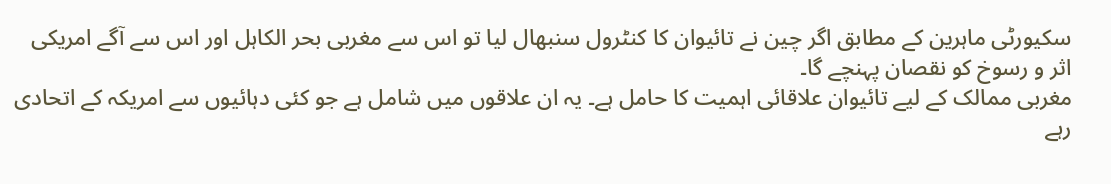سکیورٹی ماہرین کے مطابق اگر چین نے تائیوان کا کنٹرول سنبھال لیا تو اس سے مغربی بحر الکاہل اور اس سے آگے امریکی اثر و رسوخ کو نقصان پہنچے گا۔
مغربی ممالک کے لیے تائیوان علاقائی اہمیت کا حامل ہے۔ یہ ان علاقوں میں شامل ہے جو کئی دہائیوں سے امریکہ کے اتحادی رہے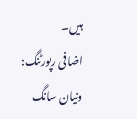ہیں۔
اضافی رپورٹنگ: ونیان سانگ